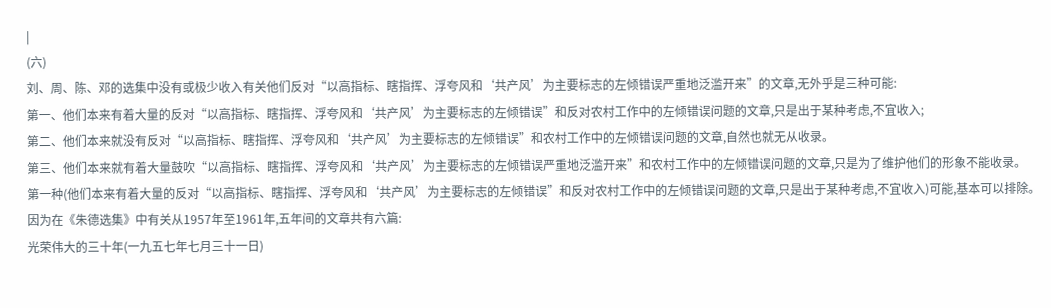|
(六)
刘、周、陈、邓的选集中没有或极少收入有关他们反对“以高指标、瞎指挥、浮夸风和‘共产风’为主要标志的左倾错误严重地泛滥开来”的文章,无外乎是三种可能:
第一、他们本来有着大量的反对“以高指标、瞎指挥、浮夸风和‘共产风’为主要标志的左倾错误”和反对农村工作中的左倾错误问题的文章,只是出于某种考虑,不宜收入;
第二、他们本来就没有反对“以高指标、瞎指挥、浮夸风和‘共产风’为主要标志的左倾错误”和农村工作中的左倾错误问题的文章,自然也就无从收录。
第三、他们本来就有着大量鼓吹“以高指标、瞎指挥、浮夸风和‘共产风’为主要标志的左倾错误严重地泛滥开来”和农村工作中的左倾错误问题的文章,只是为了维护他们的形象不能收录。
第一种(他们本来有着大量的反对“以高指标、瞎指挥、浮夸风和‘共产风’为主要标志的左倾错误”和反对农村工作中的左倾错误问题的文章,只是出于某种考虑,不宜收入)可能,基本可以排除。
因为在《朱德选集》中有关从1957年至1961年,五年间的文章共有六篇:
光荣伟大的三十年(一九五七年七月三十一日)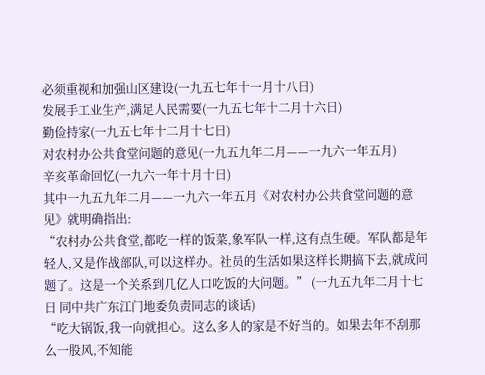必须重视和加强山区建设(一九五七年十一月十八日)
发展手工业生产,满足人民需要(一九五七年十二月十六日)
勤俭持家(一九五七年十二月十七日)
对农村办公共食堂问题的意见(一九五九年二月——一九六一年五月)
辛亥革命回忆(一九六一年十月十日)
其中一九五九年二月——一九六一年五月《对农村办公共食堂问题的意见》就明确指出:
“农村办公共食堂,都吃一样的饭菜,象军队一样,这有点生硬。军队都是年轻人,又是作战部队,可以这样办。社员的生活如果这样长期搞下去,就成问题了。这是一个关系到几亿人口吃饭的大问题。” (一九五九年二月十七日 同中共广东江门地委负责同志的谈话)
“吃大锅饭,我一向就担心。这么多人的家是不好当的。如果去年不刮那么一股风,不知能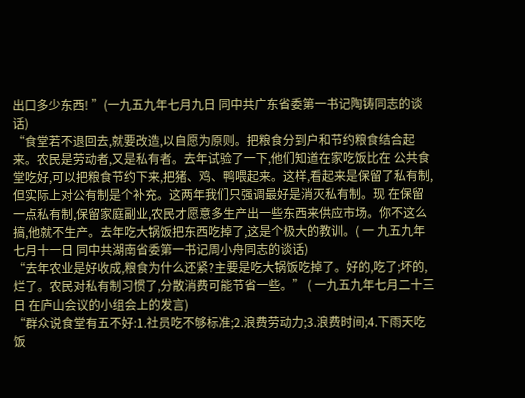出口多少东西! ”(一九五九年七月九日 同中共广东省委第一书记陶铸同志的谈话)
“食堂若不退回去,就要改造,以自愿为原则。把粮食分到户和节约粮食结合起来。农民是劳动者,又是私有者。去年试验了一下,他们知道在家吃饭比在 公共食堂吃好,可以把粮食节约下来,把猪、鸡、鸭喂起来。这样,看起来是保留了私有制,但实际上对公有制是个补充。这两年我们只强调最好是消灭私有制。现 在保留一点私有制,保留家庭副业,农民才愿意多生产出一些东西来供应市场。你不这么搞,他就不生产。去年吃大锅饭把东西吃掉了,这是个极大的教训。( 一 九五九年七月十一日 同中共湖南省委第一书记周小舟同志的谈话)
“去年农业是好收成,粮食为什么还紧?主要是吃大锅饭吃掉了。好的,吃了;坏的,烂了。农民对私有制习惯了,分散消费可能节省一些。” ( 一九五九年七月二十三日 在庐山会议的小组会上的发言)
“群众说食堂有五不好:1.社员吃不够标准;2.浪费劳动力;3.浪费时间;4.下雨天吃饭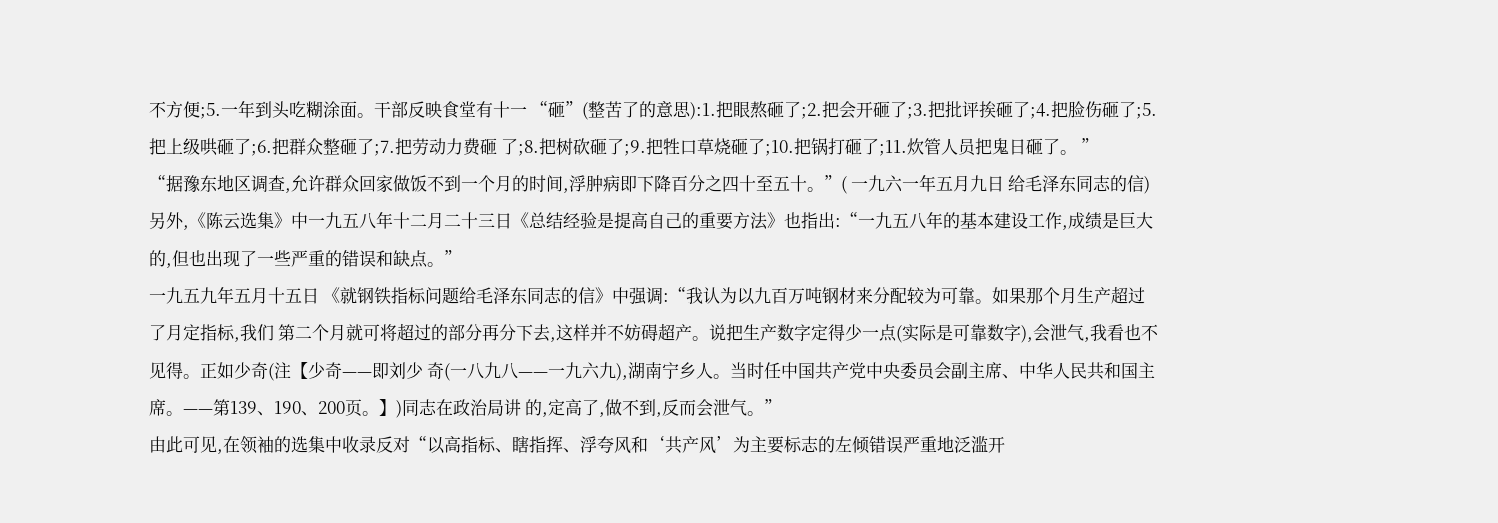不方便;5.一年到头吃糊涂面。干部反映食堂有十一 “砸”(整苦了的意思):1.把眼熬砸了;2.把会开砸了;3.把批评挨砸了;4.把脸伤砸了;5.把上级哄砸了;6.把群众整砸了;7.把劳动力费砸 了;8.把树砍砸了;9.把牲口草烧砸了;10.把锅打砸了;11.炊管人员把鬼日砸了。 ”
“据豫东地区调查,允许群众回家做饭不到一个月的时间,浮肿病即下降百分之四十至五十。”( 一九六一年五月九日 给毛泽东同志的信)
另外,《陈云选集》中一九五八年十二月二十三日《总结经验是提高自己的重要方法》也指出:“一九五八年的基本建设工作,成绩是巨大的,但也出现了一些严重的错误和缺点。”
一九五九年五月十五日 《就钢铁指标问题给毛泽东同志的信》中强调:“我认为以九百万吨钢材来分配较为可靠。如果那个月生产超过了月定指标,我们 第二个月就可将超过的部分再分下去,这样并不妨碍超产。说把生产数字定得少一点(实际是可靠数字),会泄气,我看也不见得。正如少奇(注【少奇——即刘少 奇(一八九八——一九六九),湖南宁乡人。当时任中国共产党中央委员会副主席、中华人民共和国主席。——第139、190、200页。】)同志在政治局讲 的,定高了,做不到,反而会泄气。”
由此可见,在领袖的选集中收录反对“以高指标、瞎指挥、浮夸风和‘共产风’为主要标志的左倾错误严重地泛滥开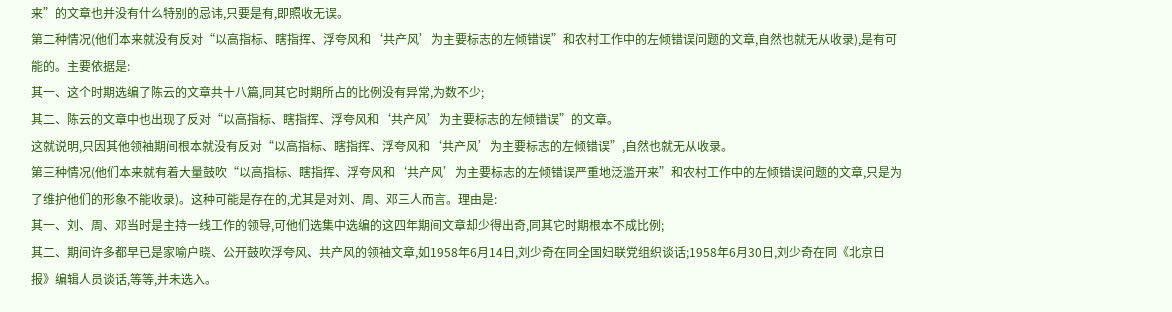来”的文章也并没有什么特别的忌讳,只要是有,即照收无误。
第二种情况(他们本来就没有反对“以高指标、瞎指挥、浮夸风和‘共产风’为主要标志的左倾错误”和农村工作中的左倾错误问题的文章,自然也就无从收录),是有可能的。主要依据是:
其一、这个时期选编了陈云的文章共十八篇,同其它时期所占的比例没有异常,为数不少;
其二、陈云的文章中也出现了反对“以高指标、瞎指挥、浮夸风和‘共产风’为主要标志的左倾错误”的文章。
这就说明,只因其他领袖期间根本就没有反对“以高指标、瞎指挥、浮夸风和‘共产风’为主要标志的左倾错误”,自然也就无从收录。
第三种情况(他们本来就有着大量鼓吹“以高指标、瞎指挥、浮夸风和‘共产风’为主要标志的左倾错误严重地泛滥开来”和农村工作中的左倾错误问题的文章,只是为了维护他们的形象不能收录)。这种可能是存在的,尤其是对刘、周、邓三人而言。理由是:
其一、刘、周、邓当时是主持一线工作的领导,可他们选集中选编的这四年期间文章却少得出奇,同其它时期根本不成比例;
其二、期间许多都早已是家喻户晓、公开鼓吹浮夸风、共产风的领袖文章,如1958年6月14日,刘少奇在同全国妇联党组织谈话;1958年6月30日,刘少奇在同《北京日报》编辑人员谈话,等等,并未选入。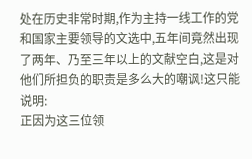处在历史非常时期,作为主持一线工作的党和国家主要领导的文选中,五年间竟然出现了两年、乃至三年以上的文献空白,这是对他们所担负的职责是多么大的嘲讽!这只能说明:
正因为这三位领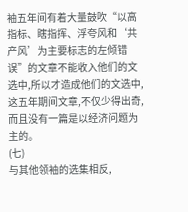袖五年间有着大量鼓吹“以高指标、瞎指挥、浮夸风和‘共产风’为主要标志的左倾错误”的文章不能收入他们的文选中,所以才造成他们的文选中,这五年期间文章,不仅少得出奇,而且没有一篇是以经济问题为主的。
(七)
与其他领袖的选集相反,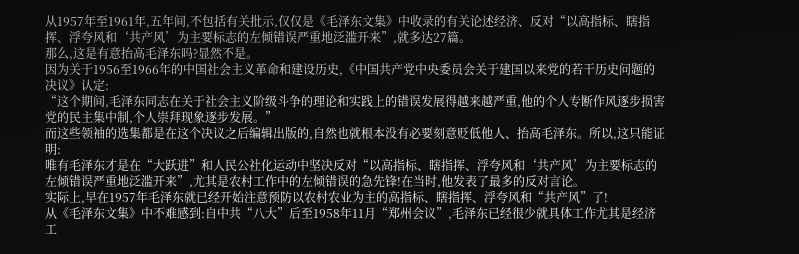从1957年至1961年,五年间,不包括有关批示,仅仅是《毛泽东文集》中收录的有关论述经济、反对“以高指标、瞎指挥、浮夸风和‘共产风’为主要标志的左倾错误严重地泛滥开来”,就多达27篇。
那么,这是有意抬高毛泽东吗?显然不是。
因为关于1956至1966年的中国社会主义革命和建设历史,《中国共产党中央委员会关于建国以来党的若干历史问题的决议》认定:
“这个期间,毛泽东同志在关于社会主义阶级斗争的理论和实践上的错误发展得越来越严重,他的个人专断作风逐步损害党的民主集中制,个人崇拜现象逐步发展。”
而这些领袖的选集都是在这个决议之后编辑出版的,自然也就根本没有必要刻意贬低他人、抬高毛泽东。所以,这只能证明:
唯有毛泽东才是在“大跃进”和人民公社化运动中坚决反对“以高指标、瞎指挥、浮夸风和‘共产风’为主要标志的左倾错误严重地泛滥开来”,尤其是农村工作中的左倾错误的急先锋!在当时,他发表了最多的反对言论。
实际上,早在1957年毛泽东就已经开始注意预防以农村农业为主的高指标、瞎指挥、浮夸风和“共产风”了!
从《毛泽东文集》中不难感到:自中共“八大”后至1958年11月“郑州会议”,毛泽东已经很少就具体工作尤其是经济工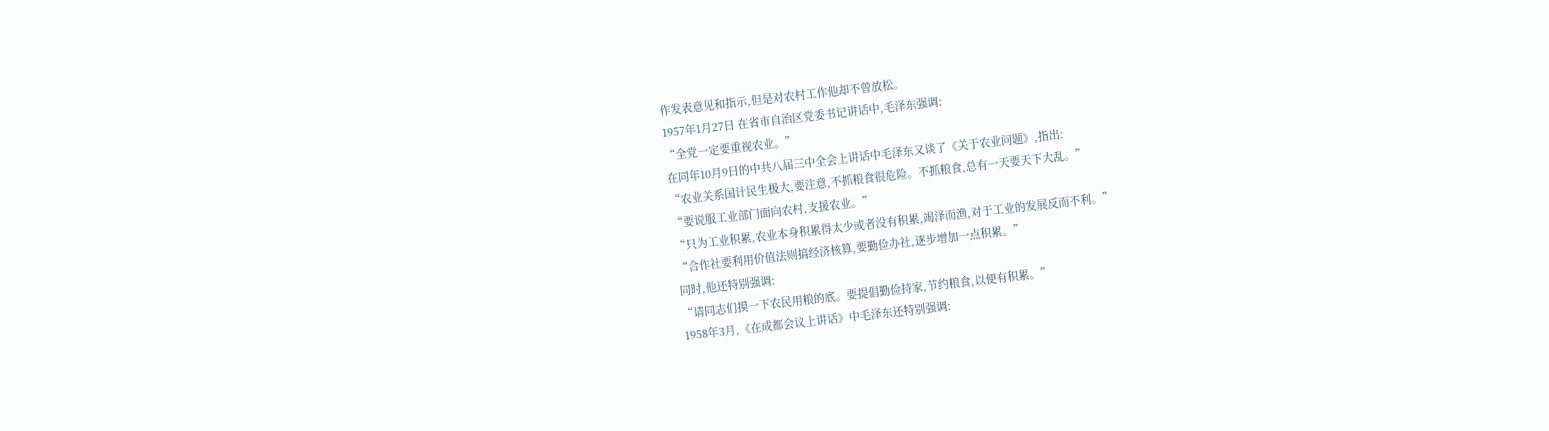作发表意见和指示,但是对农村工作他却不曾放松。
1957年1月27日 在省市自治区党委书记讲话中,毛泽东强调:
“全党一定要重视农业。”
在同年10月9日的中共八届三中全会上讲话中毛泽东又谈了《关于农业问题》,指出:
“农业关系国计民生极大,要注意,不抓粮食很危险。不抓粮食,总有一天要天下大乱。”
“要说服工业部门面向农村,支援农业。”
“只为工业积累,农业本身积累得太少或者没有积累,竭泽而渔,对于工业的发展反而不利。”
“合作社要利用价值法则搞经济核算,要勤俭办社,逐步增加一点积累。”
同时,他还特别强调:
“请同志们摸一下农民用粮的底。要提倡勤俭持家,节约粮食,以便有积累。”
1958年3月,《在成都会议上讲话》中毛泽东还特别强调: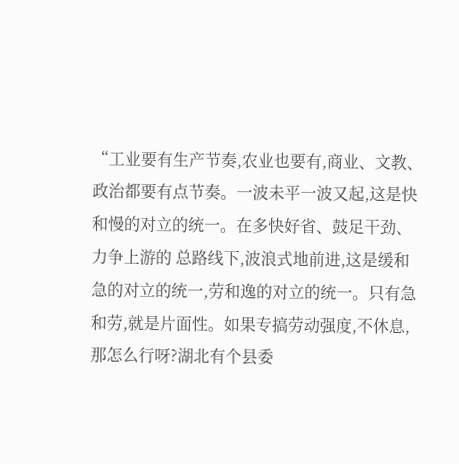“工业要有生产节奏,农业也要有,商业、文教、政治都要有点节奏。一波未平一波又起,这是快和慢的对立的统一。在多快好省、鼓足干劲、力争上游的 总路线下,波浪式地前进,这是缓和急的对立的统一,劳和逸的对立的统一。只有急和劳,就是片面性。如果专搞劳动强度,不休息,那怎么行呀?湖北有个县委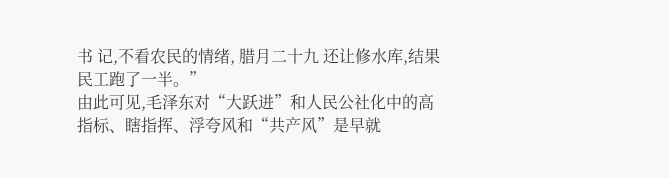书 记,不看农民的情绪, 腊月二十九 还让修水库,结果民工跑了一半。”
由此可见,毛泽东对“大跃进”和人民公社化中的高指标、瞎指挥、浮夸风和“共产风”是早就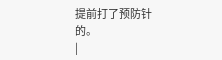提前打了预防针的。
|